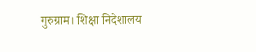गुरुग्राम। शिक्षा निदेशालय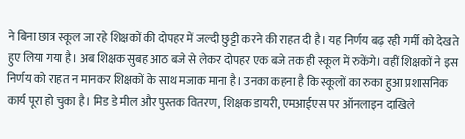ने बिना छात्र स्कूल जा रहे शिक्षकों की दोपहर में जल्दी छुट्टी करने की राहत दी है। यह निर्णय बढ़ रही गर्मी को देखते हुए लिया गया है। अब शिक्षक सुबह आठ बजे से लेकर दोपहर एक बजे तक ही स्कूल में रुकेंगे। वहीं शिक्षकों ने इस निर्णय को राहत न मानकर शिक्षकों के साथ मजाक माना है। उनका कहना है कि स्कूलों का रुका हुआ प्रशासनिक कार्य पूरा हो चुका है। मिड डे मील और पुस्तक वितरण, शिक्षक डायरी, एमआईएस पर ऑनलाइन दाखिले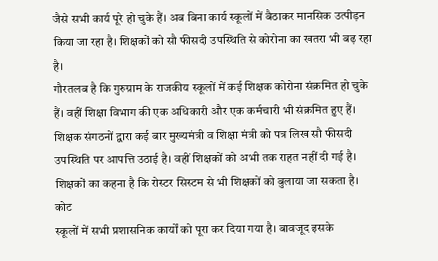जैसे सभी कार्य पूरे हो चुके हैं। अब बिना कार्य स्कूलों में बैठाकर मानसिक उत्पीड़न किया जा रहा है। शिक्षकों को सौ फीसदी उपस्थिति से कोरोना का खतरा भी बढ़ रहा है।
गौरतलब है कि गुरुग्राम के राजकीय स्कूलों में कई शिक्षक कोरोना संक्रमित हो चुके हैं। वहीं शिक्षा विभाग की एक अधिकारी और एक कर्मचारी भी संक्रमित हुए हैं। शिक्षक संगठनों द्वारा कई बार मुख्यमंत्री व शिक्षा मंत्री को पत्र लिख सौ फीसदी उपस्थिति पर आपत्ति उठाई है। वहीं शिक्षकों को अभी तक राहत नहीं दी गई है। शिक्षकों का कहना है कि रोस्टर सिस्टम से भी शिक्षकों को बुलाया जा सकता है।
कोट
स्कूलों में सभी प्रशासनिक कार्यों को पूरा कर दिया गया है। बावजूद इसके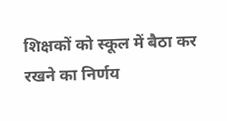शिक्षकों को स्कूल में बैठा कर रखने का निर्णय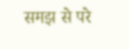समझ से परे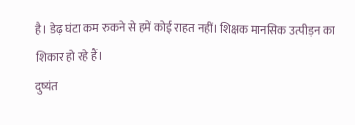है। डेढ़ घंटा कम रुकने से हमें कोई राहत नहीं। शिक्षक मानसिक उत्पीड़न का शिकार हो रहे हैं।
दुष्यंत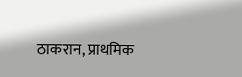ठाकरान, प्राथमिक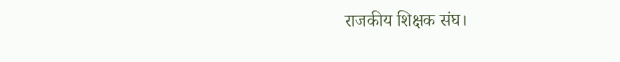राजकीय शिक्षक संघ।